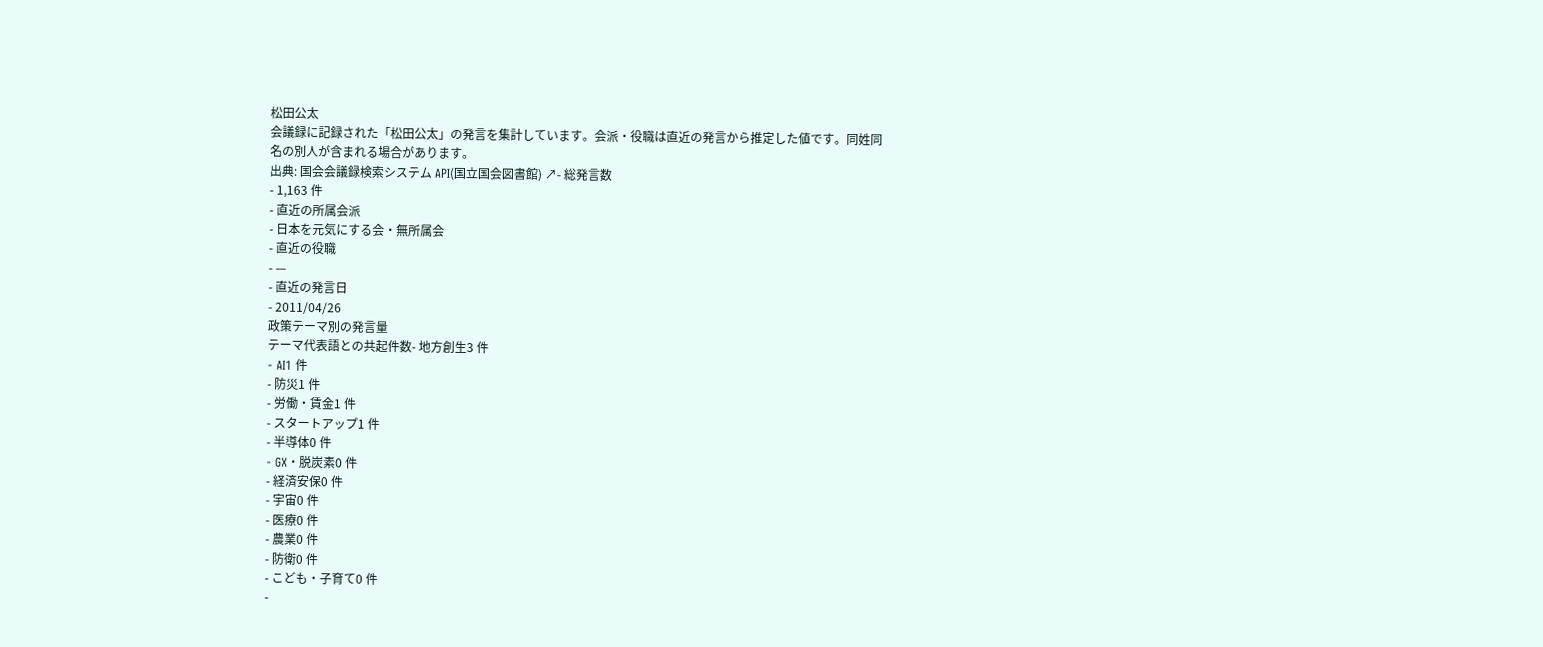松田公太
会議録に記録された「松田公太」の発言を集計しています。会派・役職は直近の発言から推定した値です。同姓同名の別人が含まれる場合があります。
出典: 国会会議録検索システム API(国立国会図書館) ↗- 総発言数
- 1,163 件
- 直近の所属会派
- 日本を元気にする会・無所属会
- 直近の役職
- —
- 直近の発言日
- 2011/04/26
政策テーマ別の発言量
テーマ代表語との共起件数- 地方創生3 件
- AI1 件
- 防災1 件
- 労働・賃金1 件
- スタートアップ1 件
- 半導体0 件
- GX・脱炭素0 件
- 経済安保0 件
- 宇宙0 件
- 医療0 件
- 農業0 件
- 防衛0 件
- こども・子育て0 件
-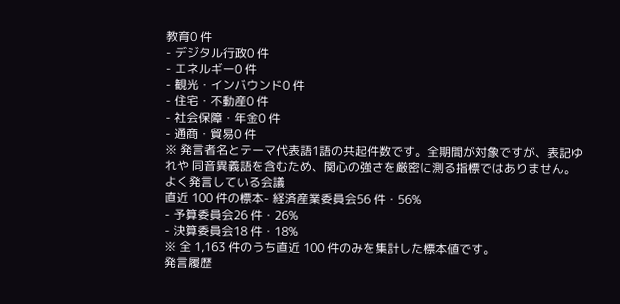教育0 件
- デジタル行政0 件
- エネルギー0 件
- 観光・インバウンド0 件
- 住宅・不動産0 件
- 社会保障・年金0 件
- 通商・貿易0 件
※ 発言者名とテーマ代表語1語の共起件数です。全期間が対象ですが、表記ゆれや 同音異義語を含むため、関心の強さを厳密に測る指標ではありません。
よく発言している会議
直近 100 件の標本- 経済産業委員会56 件・56%
- 予算委員会26 件・26%
- 決算委員会18 件・18%
※ 全 1,163 件のうち直近 100 件のみを集計した標本値です。
発言履歴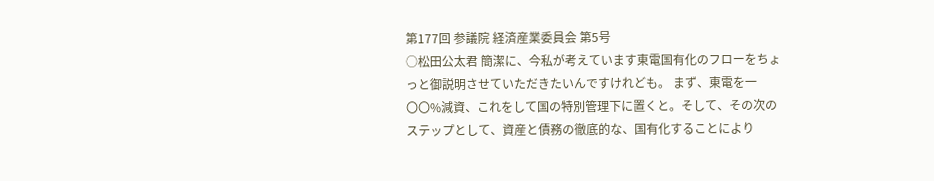第177回 参議院 経済産業委員会 第5号
○松田公太君 簡潔に、今私が考えています東電国有化のフローをちょっと御説明させていただきたいんですけれども。 まず、東電を一〇〇%減資、これをして国の特別管理下に置くと。そして、その次のステップとして、資産と債務の徹底的な、国有化することにより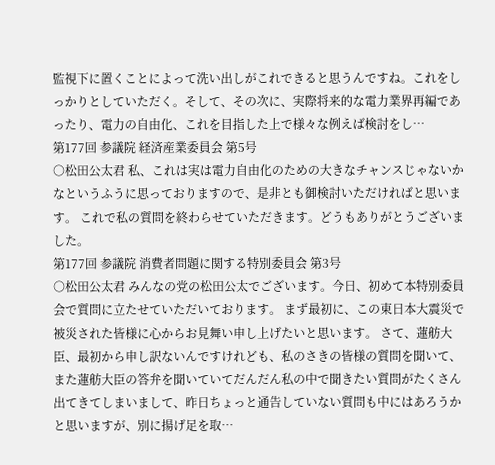監視下に置くことによって洗い出しがこれできると思うんですね。これをしっかりとしていただく。そして、その次に、実際将来的な電力業界再編であったり、電力の自由化、これを目指した上で様々な例えば検討をし…
第177回 参議院 経済産業委員会 第5号
○松田公太君 私、これは実は電力自由化のための大きなチャンスじゃないかなというふうに思っておりますので、是非とも御検討いただければと思います。 これで私の質問を終わらせていただきます。どうもありがとうございました。
第177回 参議院 消費者問題に関する特別委員会 第3号
○松田公太君 みんなの党の松田公太でございます。今日、初めて本特別委員会で質問に立たせていただいております。 まず最初に、この東日本大震災で被災された皆様に心からお見舞い申し上げたいと思います。 さて、蓮舫大臣、最初から申し訳ないんですけれども、私のさきの皆様の質問を聞いて、また蓮舫大臣の答弁を聞いていてだんだん私の中で聞きたい質問がたくさん出てきてしまいまして、昨日ちょっと通告していない質問も中にはあろうかと思いますが、別に揚げ足を取…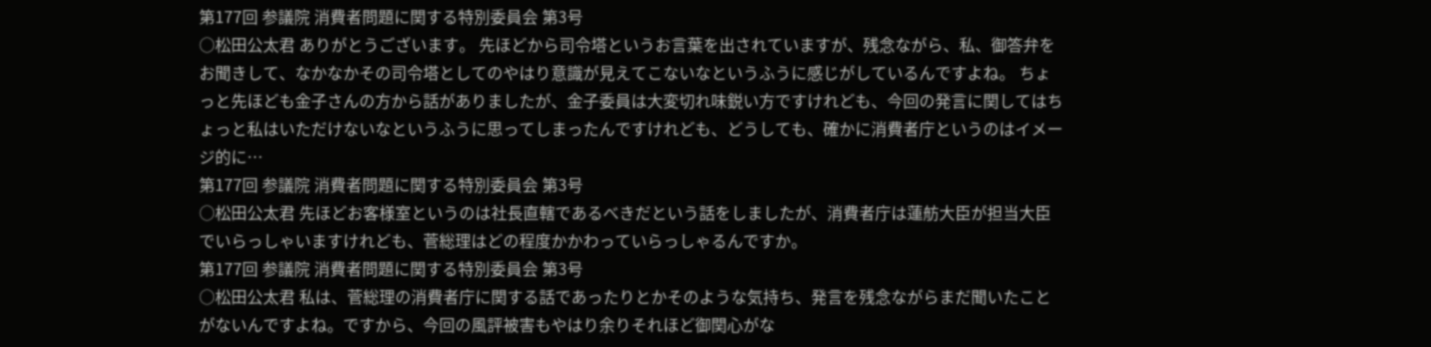第177回 参議院 消費者問題に関する特別委員会 第3号
○松田公太君 ありがとうございます。 先ほどから司令塔というお言葉を出されていますが、残念ながら、私、御答弁をお聞きして、なかなかその司令塔としてのやはり意識が見えてこないなというふうに感じがしているんですよね。 ちょっと先ほども金子さんの方から話がありましたが、金子委員は大変切れ味鋭い方ですけれども、今回の発言に関してはちょっと私はいただけないなというふうに思ってしまったんですけれども、どうしても、確かに消費者庁というのはイメージ的に…
第177回 参議院 消費者問題に関する特別委員会 第3号
○松田公太君 先ほどお客様室というのは社長直轄であるべきだという話をしましたが、消費者庁は蓮舫大臣が担当大臣でいらっしゃいますけれども、菅総理はどの程度かかわっていらっしゃるんですか。
第177回 参議院 消費者問題に関する特別委員会 第3号
○松田公太君 私は、菅総理の消費者庁に関する話であったりとかそのような気持ち、発言を残念ながらまだ聞いたことがないんですよね。ですから、今回の風評被害もやはり余りそれほど御関心がな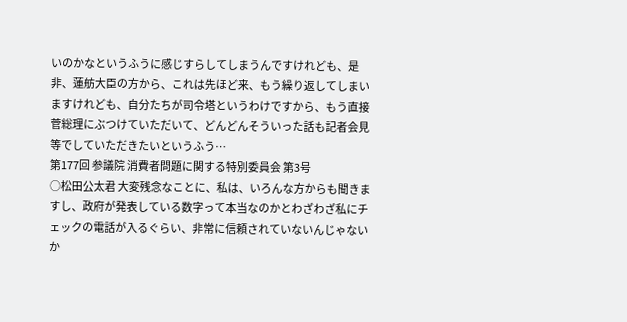いのかなというふうに感じすらしてしまうんですけれども、是非、蓮舫大臣の方から、これは先ほど来、もう繰り返してしまいますけれども、自分たちが司令塔というわけですから、もう直接菅総理にぶつけていただいて、どんどんそういった話も記者会見等でしていただきたいというふう…
第177回 参議院 消費者問題に関する特別委員会 第3号
○松田公太君 大変残念なことに、私は、いろんな方からも聞きますし、政府が発表している数字って本当なのかとわざわざ私にチェックの電話が入るぐらい、非常に信頼されていないんじゃないか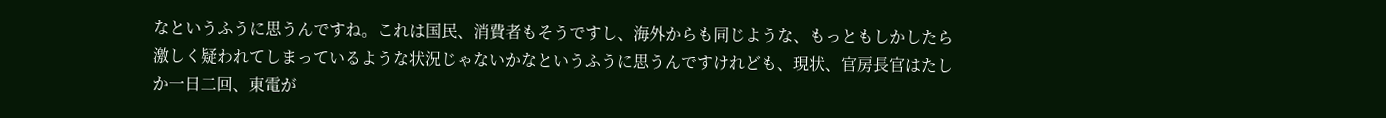なというふうに思うんですね。これは国民、消費者もそうですし、海外からも同じような、もっともしかしたら激しく疑われてしまっているような状況じゃないかなというふうに思うんですけれども、現状、官房長官はたしか一日二回、東電が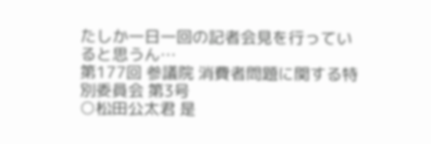たしか一日一回の記者会見を行っていると思うん…
第177回 参議院 消費者問題に関する特別委員会 第3号
○松田公太君 是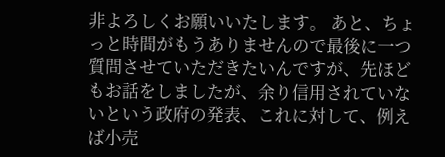非よろしくお願いいたします。 あと、ちょっと時間がもうありませんので最後に一つ質問させていただきたいんですが、先ほどもお話をしましたが、余り信用されていないという政府の発表、これに対して、例えば小売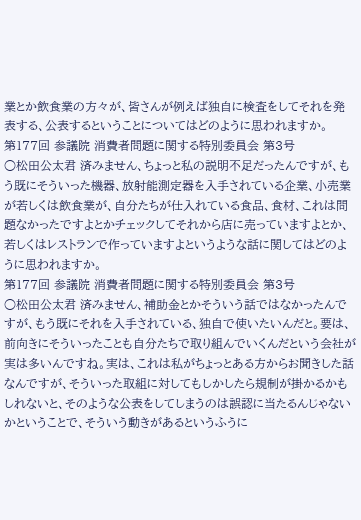業とか飲食業の方々が、皆さんが例えば独自に検査をしてそれを発表する、公表するということについてはどのように思われますか。
第177回 参議院 消費者問題に関する特別委員会 第3号
○松田公太君 済みません、ちょっと私の説明不足だったんですが、もう既にそういった機器、放射能測定器を入手されている企業、小売業が若しくは飲食業が、自分たちが仕入れている食品、食材、これは問題なかったですよとかチェックしてそれから店に売っていますよとか、若しくはレストランで作っていますよというような話に関してはどのように思われますか。
第177回 参議院 消費者問題に関する特別委員会 第3号
○松田公太君 済みません、補助金とかそういう話ではなかったんですが、もう既にそれを入手されている、独自で使いたいんだと。要は、前向きにそういったことも自分たちで取り組んでいくんだという会社が実は多いんですね。実は、これは私がちょっとある方からお聞きした話なんですが、そういった取組に対してもしかしたら規制が掛かるかもしれないと、そのような公表をしてしまうのは誤認に当たるんじゃないかということで、そういう動きがあるというふうに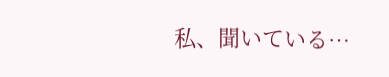私、聞いている…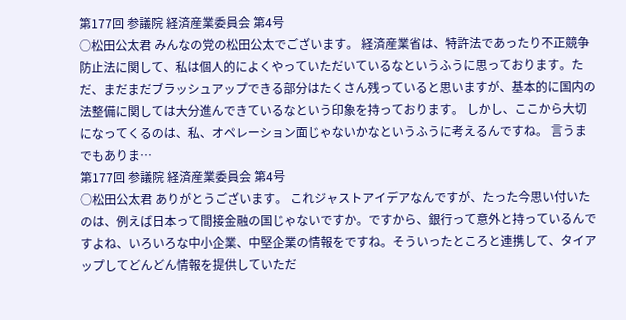第177回 参議院 経済産業委員会 第4号
○松田公太君 みんなの党の松田公太でございます。 経済産業省は、特許法であったり不正競争防止法に関して、私は個人的によくやっていただいているなというふうに思っております。ただ、まだまだブラッシュアップできる部分はたくさん残っていると思いますが、基本的に国内の法整備に関しては大分進んできているなという印象を持っております。 しかし、ここから大切になってくるのは、私、オペレーション面じゃないかなというふうに考えるんですね。 言うまでもありま…
第177回 参議院 経済産業委員会 第4号
○松田公太君 ありがとうございます。 これジャストアイデアなんですが、たった今思い付いたのは、例えば日本って間接金融の国じゃないですか。ですから、銀行って意外と持っているんですよね、いろいろな中小企業、中堅企業の情報をですね。そういったところと連携して、タイアップしてどんどん情報を提供していただ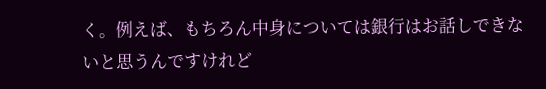く。例えば、もちろん中身については銀行はお話しできないと思うんですけれど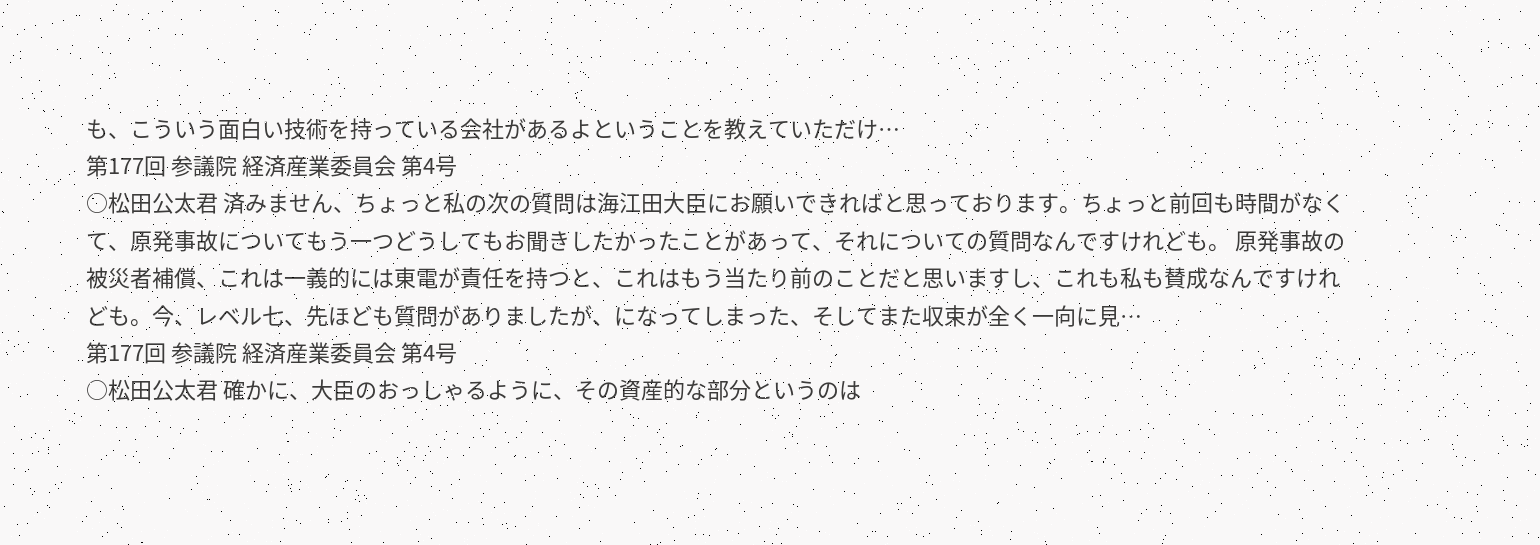も、こういう面白い技術を持っている会社があるよということを教えていただけ…
第177回 参議院 経済産業委員会 第4号
○松田公太君 済みません、ちょっと私の次の質問は海江田大臣にお願いできればと思っております。ちょっと前回も時間がなくて、原発事故についてもう一つどうしてもお聞きしたかったことがあって、それについての質問なんですけれども。 原発事故の被災者補償、これは一義的には東電が責任を持つと、これはもう当たり前のことだと思いますし、これも私も賛成なんですけれども。今、レベル七、先ほども質問がありましたが、になってしまった、そしてまた収束が全く一向に見…
第177回 参議院 経済産業委員会 第4号
○松田公太君 確かに、大臣のおっしゃるように、その資産的な部分というのは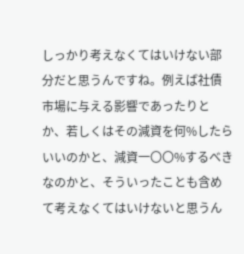しっかり考えなくてはいけない部分だと思うんですね。例えば社債市場に与える影響であったりとか、若しくはその減資を何%したらいいのかと、減資一〇〇%するべきなのかと、そういったことも含めて考えなくてはいけないと思うん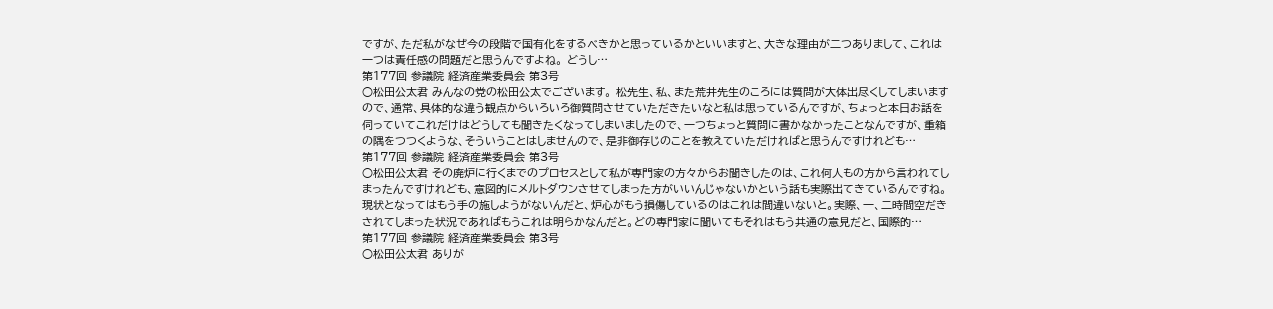ですが、ただ私がなぜ今の段階で国有化をするべきかと思っているかといいますと、大きな理由が二つありまして、これは一つは責任感の問題だと思うんですよね。 どうし…
第177回 参議院 経済産業委員会 第3号
○松田公太君 みんなの党の松田公太でございます。 松先生、私、また荒井先生のころには質問が大体出尽くしてしまいますので、通常、具体的な違う観点からいろいろ御質問させていただきたいなと私は思っているんですが、ちょっと本日お話を伺っていてこれだけはどうしても聞きたくなってしまいましたので、一つちょっと質問に書かなかったことなんですが、重箱の隅をつつくような、そういうことはしませんので、是非御存じのことを教えていただければと思うんですけれども…
第177回 参議院 経済産業委員会 第3号
○松田公太君 その廃炉に行くまでのプロセスとして私が専門家の方々からお聞きしたのは、これ何人もの方から言われてしまったんですけれども、意図的にメルトダウンさせてしまった方がいいんじゃないかという話も実際出てきているんですね。現状となってはもう手の施しようがないんだと、炉心がもう損傷しているのはこれは間違いないと。実際、一、二時間空だきされてしまった状況であればもうこれは明らかなんだと。どの専門家に聞いてもそれはもう共通の意見だと、国際的…
第177回 参議院 経済産業委員会 第3号
○松田公太君 ありが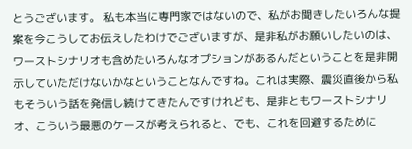とうございます。 私も本当に専門家ではないので、私がお聞きしたいろんな提案を今こうしてお伝えしたわけでございますが、是非私がお願いしたいのは、ワーストシナリオも含めたいろんなオプションがあるんだということを是非開示していただけないかなということなんですね。これは実際、震災直後から私もそういう話を発信し続けてきたんですけれども、是非ともワーストシナリオ、こういう最悪のケースが考えられると、でも、これを回避するために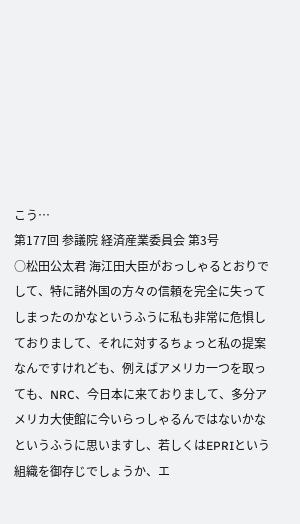こう…
第177回 参議院 経済産業委員会 第3号
○松田公太君 海江田大臣がおっしゃるとおりでして、特に諸外国の方々の信頼を完全に失ってしまったのかなというふうに私も非常に危惧しておりまして、それに対するちょっと私の提案なんですけれども、例えばアメリカ一つを取っても、NRC、今日本に来ておりまして、多分アメリカ大使館に今いらっしゃるんではないかなというふうに思いますし、若しくはEPRIという組織を御存じでしょうか、エ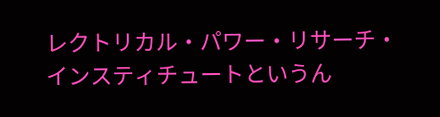レクトリカル・パワー・リサーチ・インスティチュートというん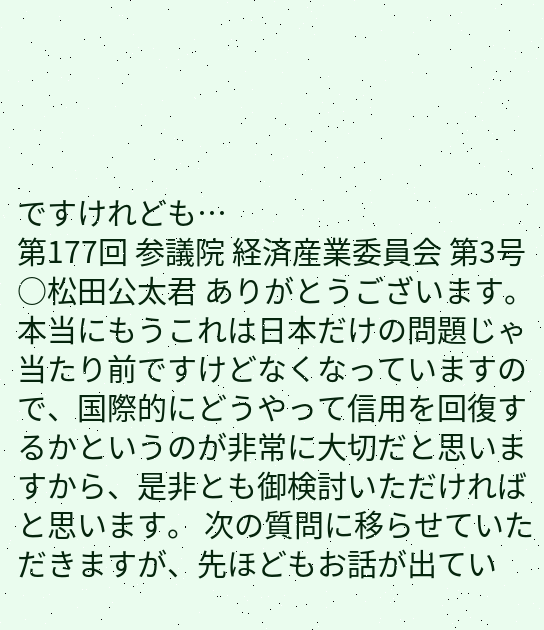ですけれども…
第177回 参議院 経済産業委員会 第3号
○松田公太君 ありがとうございます。 本当にもうこれは日本だけの問題じゃ当たり前ですけどなくなっていますので、国際的にどうやって信用を回復するかというのが非常に大切だと思いますから、是非とも御検討いただければと思います。 次の質問に移らせていただきますが、先ほどもお話が出てい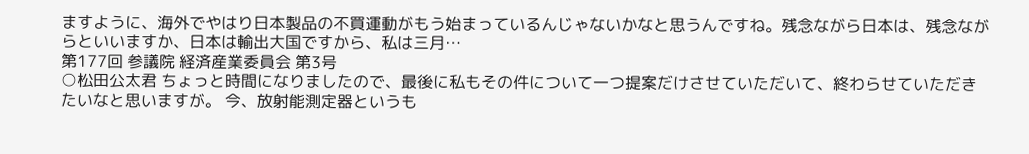ますように、海外でやはり日本製品の不買運動がもう始まっているんじゃないかなと思うんですね。残念ながら日本は、残念ながらといいますか、日本は輸出大国ですから、私は三月…
第177回 参議院 経済産業委員会 第3号
○松田公太君 ちょっと時間になりましたので、最後に私もその件について一つ提案だけさせていただいて、終わらせていただきたいなと思いますが。 今、放射能測定器というも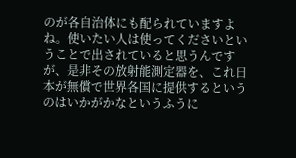のが各自治体にも配られていますよね。使いたい人は使ってくださいということで出されていると思うんですが、是非その放射能測定器を、これ日本が無償で世界各国に提供するというのはいかがかなというふうに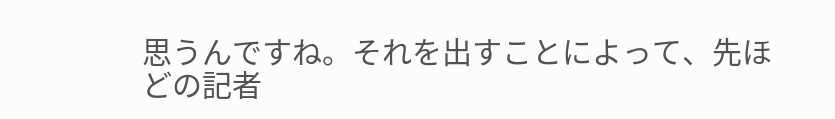思うんですね。それを出すことによって、先ほどの記者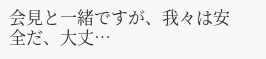会見と一緒ですが、我々は安全だ、大丈…